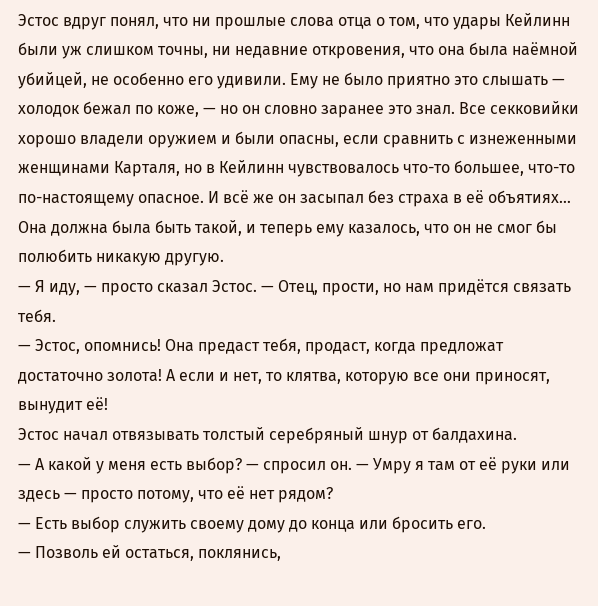Эстос вдруг понял, что ни прошлые слова отца о том, что удары Кейлинн были уж слишком точны, ни недавние откровения, что она была наёмной убийцей, не особенно его удивили. Ему не было приятно это слышать — холодок бежал по коже, — но он словно заранее это знал. Все секковийки хорошо владели оружием и были опасны, если сравнить с изнеженными женщинами Карталя, но в Кейлинн чувствовалось что-то большее, что-то по-настоящему опасное. И всё же он засыпал без страха в её объятиях…
Она должна была быть такой, и теперь ему казалось, что он не смог бы полюбить никакую другую.
— Я иду, — просто сказал Эстос. — Отец, прости, но нам придётся связать тебя.
— Эстос, опомнись! Она предаст тебя, продаст, когда предложат достаточно золота! А если и нет, то клятва, которую все они приносят, вынудит её!
Эстос начал отвязывать толстый серебряный шнур от балдахина.
— А какой у меня есть выбор? — спросил он. — Умру я там от её руки или здесь — просто потому, что её нет рядом?
— Есть выбор служить своему дому до конца или бросить его.
— Позволь ей остаться, поклянись,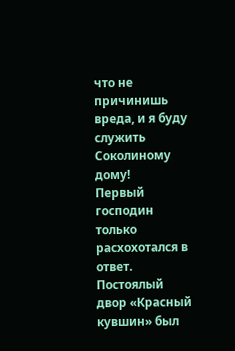что не причинишь вреда, и я буду служить Соколиному дому!
Первый господин только расхохотался в ответ.
Постоялый двор «Красный кувшин» был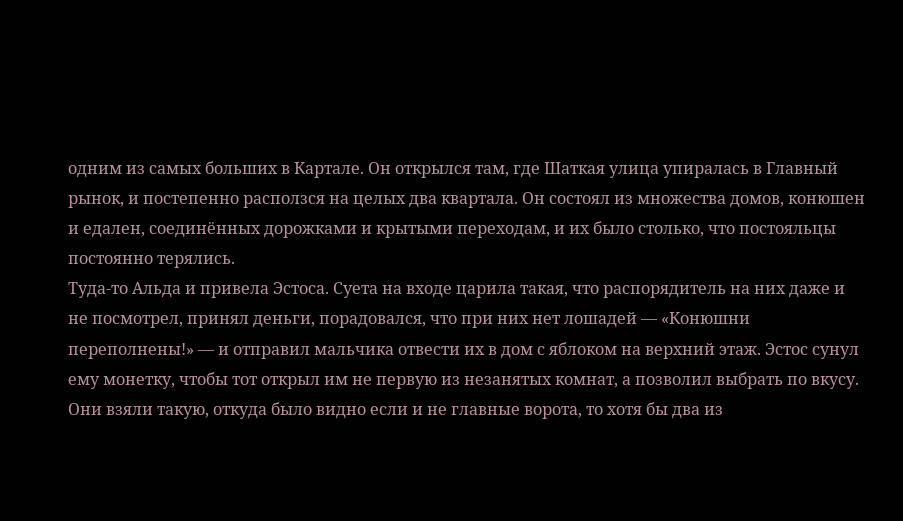одним из самых больших в Картале. Он открылся там, где Шаткая улица упиралась в Главный рынок, и постепенно расползся на целых два квартала. Он состоял из множества домов, конюшен и едален, соединённых дорожками и крытыми переходам, и их было столько, что постояльцы постоянно терялись.
Туда-то Альда и привела Эстоса. Суета на входе царила такая, что распорядитель на них даже и не посмотрел, принял деньги, порадовался, что при них нет лошадей — «Конюшни переполнены!» — и отправил мальчика отвести их в дом с яблоком на верхний этаж. Эстос сунул ему монетку, чтобы тот открыл им не первую из незанятых комнат, а позволил выбрать по вкусу. Они взяли такую, откуда было видно если и не главные ворота, то хотя бы два из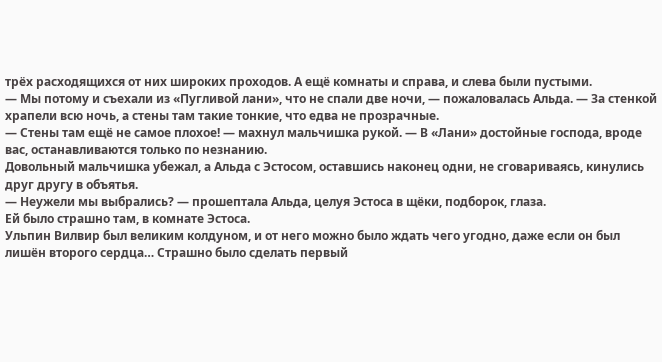трёх расходящихся от них широких проходов. А ещё комнаты и справа, и слева были пустыми.
— Мы потому и съехали из «Пугливой лани», что не спали две ночи, — пожаловалась Альда. — За стенкой храпели всю ночь, а стены там такие тонкие, что едва не прозрачные.
— Стены там ещё не самое плохое! — махнул мальчишка рукой. — В «Лани» достойные господа, вроде вас, останавливаются только по незнанию.
Довольный мальчишка убежал, а Альда с Эстосом, оставшись наконец одни, не сговариваясь, кинулись друг другу в объятья.
— Неужели мы выбрались? — прошептала Альда, целуя Эстоса в щёки, подборок, глаза.
Ей было страшно там, в комнате Эстоса.
Ульпин Вилвир был великим колдуном, и от него можно было ждать чего угодно, даже если он был лишён второго сердца… Страшно было сделать первый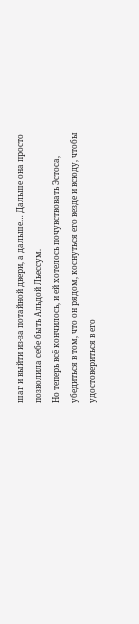шаг и выйти из-за потайной двери, а дальше… Дальше она просто позволила себе быть Альдой Льессум.
Но теперь всё кончилось, и ей хотелось почувствовать Эстоса, убедиться в том, что он рядом, коснуться его везде и всюду, чтобы удостовериться в его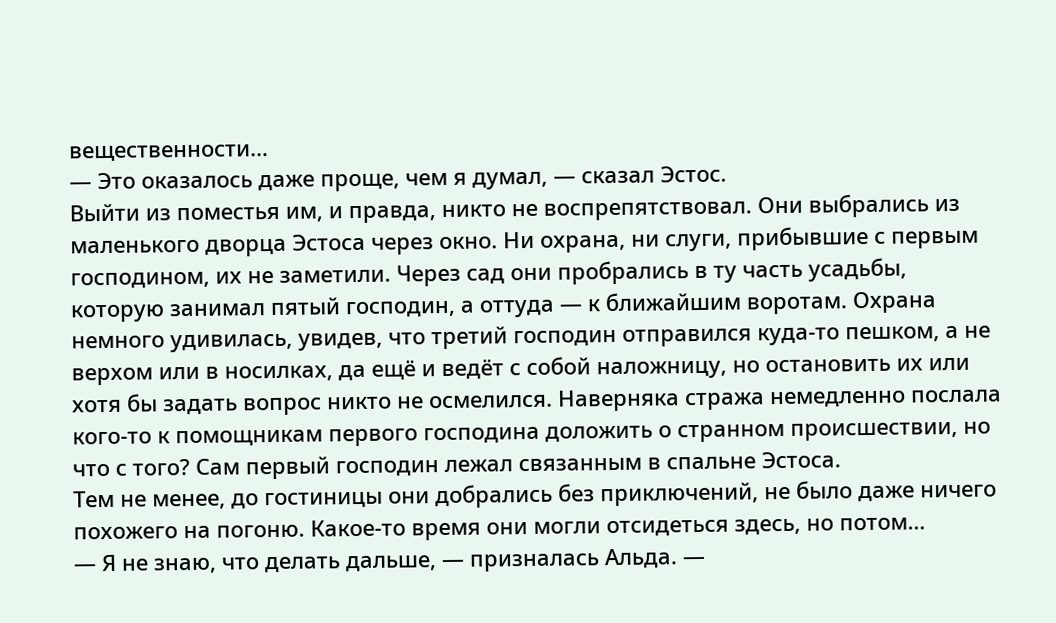вещественности…
— Это оказалось даже проще, чем я думал, — сказал Эстос.
Выйти из поместья им, и правда, никто не воспрепятствовал. Они выбрались из маленького дворца Эстоса через окно. Ни охрана, ни слуги, прибывшие с первым господином, их не заметили. Через сад они пробрались в ту часть усадьбы, которую занимал пятый господин, а оттуда — к ближайшим воротам. Охрана немного удивилась, увидев, что третий господин отправился куда-то пешком, а не верхом или в носилках, да ещё и ведёт с собой наложницу, но остановить их или хотя бы задать вопрос никто не осмелился. Наверняка стража немедленно послала кого-то к помощникам первого господина доложить о странном происшествии, но что с того? Сам первый господин лежал связанным в спальне Эстоса.
Тем не менее, до гостиницы они добрались без приключений, не было даже ничего похожего на погоню. Какое-то время они могли отсидеться здесь, но потом…
— Я не знаю, что делать дальше, — призналась Альда. —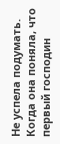Не успела подумать.
Когда она поняла, что первый господин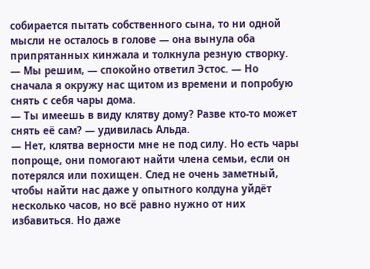собирается пытать собственного сына, то ни одной мысли не осталось в голове — она вынула оба припрятанных кинжала и толкнула резную створку.
— Мы решим, — спокойно ответил Эстос. — Но сначала я окружу нас щитом из времени и попробую снять с себя чары дома.
— Ты имеешь в виду клятву дому? Разве кто-то может снять её сам? — удивилась Альда.
— Нет, клятва верности мне не под силу. Но есть чары попроще, они помогают найти члена семьи, если он потерялся или похищен. След не очень заметный, чтобы найти нас даже у опытного колдуна уйдёт несколько часов, но всё равно нужно от них избавиться. Но даже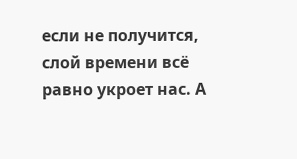если не получится, слой времени всё равно укроет нас. А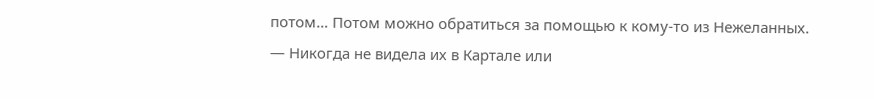потом… Потом можно обратиться за помощью к кому-то из Нежеланных.
— Никогда не видела их в Картале или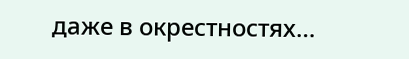даже в окрестностях…